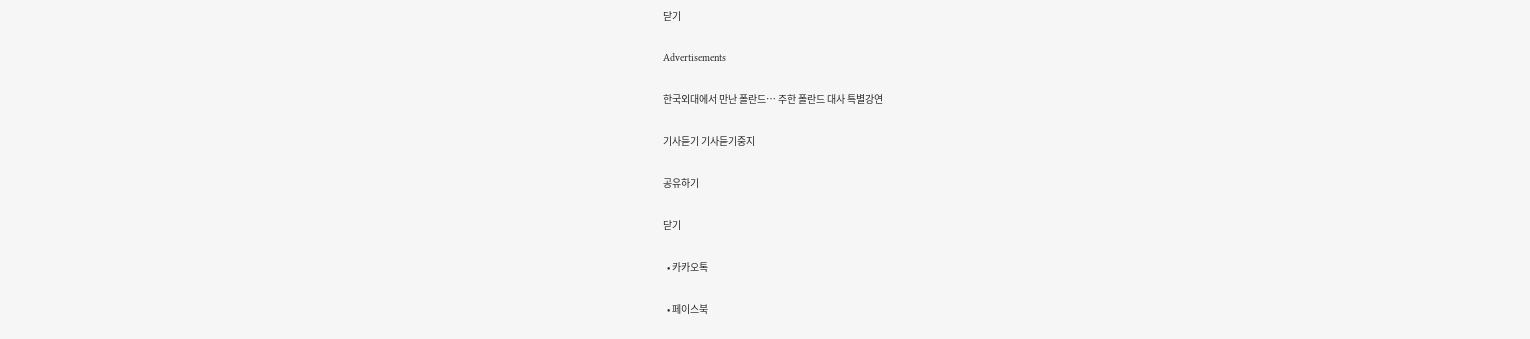닫기

Advertisements

한국외대에서 만난 폴란드… 주한 폴란드 대사 특별강연

기사듣기 기사듣기중지

공유하기

닫기

  • 카카오톡

  • 페이스북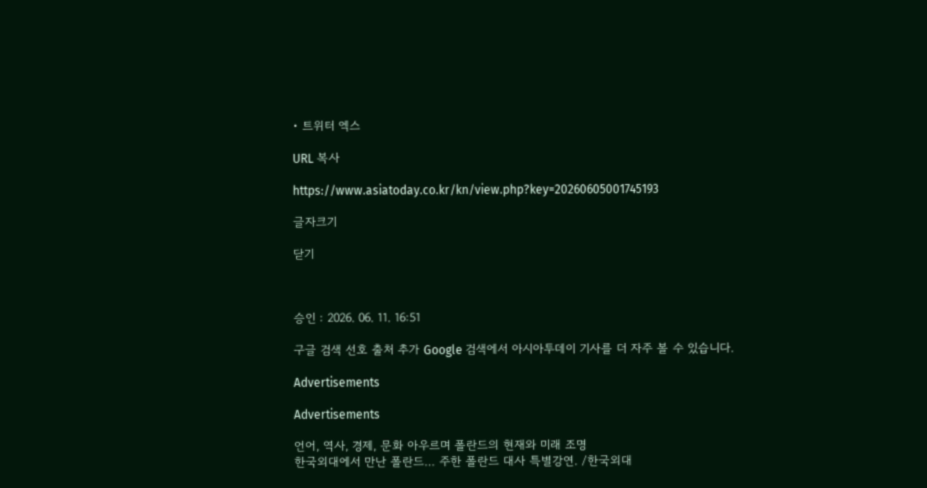• 트위터 엑스

URL 복사

https://www.asiatoday.co.kr/kn/view.php?key=20260605001745193

글자크기

닫기



승인 : 2026. 06. 11. 16:51

구글 검색 선호 출처 추가 Google 검색에서 아시아투데이 기사를 더 자주 볼 수 있습니다.

Advertisements

Advertisements

언어, 역사, 경제, 문화 아우르며 폴란드의 현재와 미래 조명
한국외대에서 만난 폴란드… 주한 폴란드 대사 특별강연. /한국외대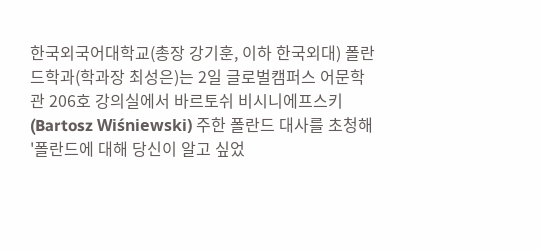한국외국어대학교(총장 강기훈, 이하 한국외대) 폴란드학과(학과장 최성은)는 2일 글로벌캠퍼스 어문학관 206호 강의실에서 바르토쉬 비시니에프스키(Bartosz Wiśniewski) 주한 폴란드 대사를 초청해 '폴란드에 대해 당신이 알고 싶었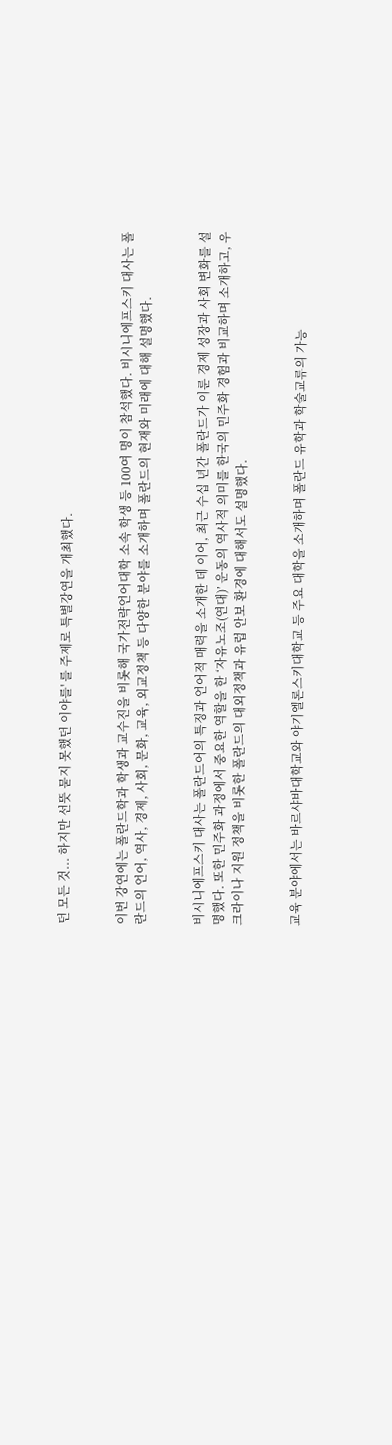던 모든 것... 하지만 선뜻 묻지 못했던 이야를' 를 주제로 특별강연을 개최했다.


이번 강연에는 폴란드학과 학생과 교수진을 비롯해 국가전략언어대학 소속 학생 등 100여 명이 참석했다. 비시니에프스키 대사는 폴란드의 언어, 역사, 경제, 사회, 문화, 교육, 외교정책 등 다양한 분야를 소개하며 폴란드의 현재와 미래에 대해 설명했다.


비시니에프스키 대사는 폴란드어의 특징과 언어적 매력을 소개한 데 이어, 최근 수십 년간 폴란드가 이룬 경제 성장과 사회 변화를 설명했다. 또한 민주화 과정에서 중요한 역할을 한 ‘자유노조(연대)’ 운동의 역사적 의미를 한국의 민주화 경험과 비교하며 소개하고, 우크라이나 지원 정책을 비롯한 폴란드의 대외정책과 유럽 안보 환경에 대해서도 설명했다.


교육 분야에서는 바르샤바대학교와 야기엘론스키대학교 등 주요 대학을 소개하며 폴란드 유학과 학술교류의 가능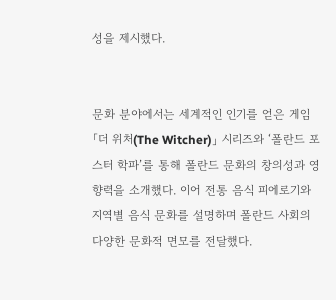성을 제시했다.


문화 분야에서는 세계적인 인기를 얻은 게임 「더 위처(The Witcher)」 시리즈와 ‘폴란드 포스터 학파’를 통해 폴란드 문화의 창의성과 영향력을 소개했다. 이어 전통 음식 피에로기와 지역별 음식 문화를 설명하며 폴란드 사회의 다양한 문화적 면모를 전달했다.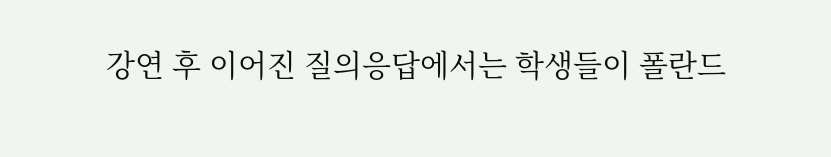강연 후 이어진 질의응답에서는 학생들이 폴란드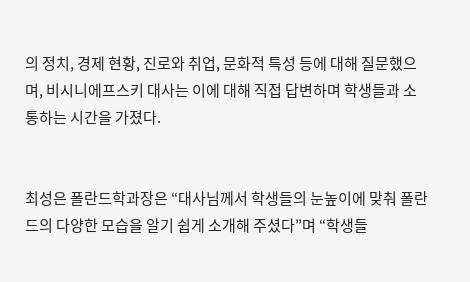의 정치, 경제 현황, 진로와 취업, 문화적 특성 등에 대해 질문했으며, 비시니에프스키 대사는 이에 대해 직접 답변하며 학생들과 소통하는 시간을 가졌다.


최성은 폴란드학과장은 “대사님께서 학생들의 눈높이에 맞춰 폴란드의 다양한 모습을 알기 쉽게 소개해 주셨다”며 “학생들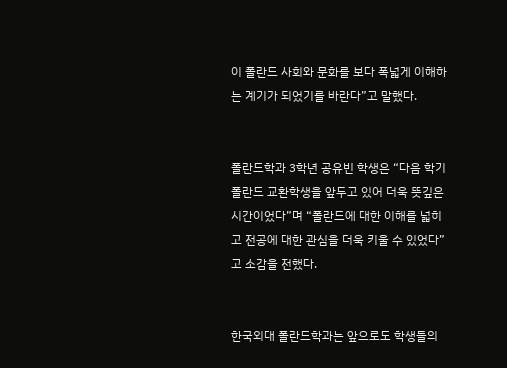이 폴란드 사회와 문화를 보다 폭넓게 이해하는 계기가 되었기를 바란다”고 말했다.


폴란드학과 3학년 공유빈 학생은 “다음 학기 폴란드 교환학생을 앞두고 있어 더욱 뜻깊은 시간이었다”며 “폴란드에 대한 이해를 넓히고 전공에 대한 관심을 더욱 키울 수 있었다”고 소감을 전했다.


한국외대 폴란드학과는 앞으로도 학생들의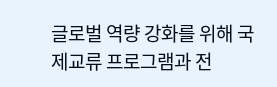글로벌 역량 강화를 위해 국제교류 프로그램과 전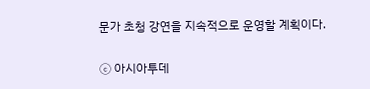문가 초청 강연을 지속적으로 운영할 계획이다.

ⓒ 아시아투데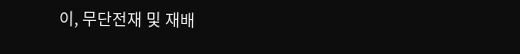이, 무단전재 및 재배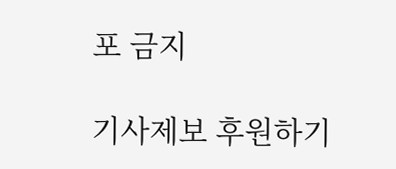포 금지

기사제보 후원하기